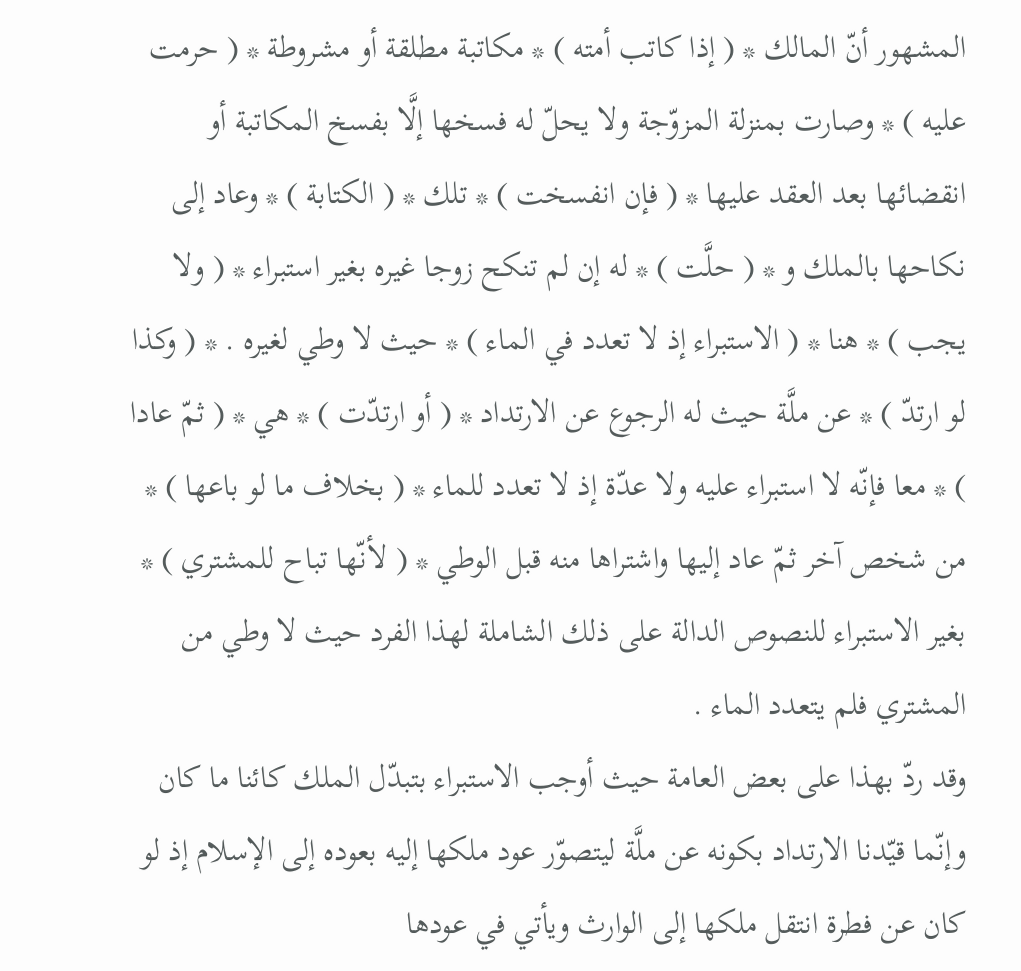المشهور أنّ المالك * ( إذا كاتب أمته ) * مكاتبة مطلقة أو مشروطة * ( حرمت عليه ) * وصارت بمنزلة المزوّجة ولا يحلّ له فسخها إلَّا بفسخ المكاتبة أو انقضائها بعد العقد عليها * ( فإن انفسخت ) * تلك * ( الكتابة ) * وعاد إلى نكاحها بالملك و * ( حلَّت ) * له إن لم تنكح زوجا غيره بغير استبراء * ( ولا يجب ) * هنا * ( الاستبراء إذ لا تعدد في الماء ) * حيث لا وطي لغيره . * ( وكذا لو ارتدّ ) * عن ملَّة حيث له الرجوع عن الارتداد * ( أو ارتدّت ) * هي * ( ثمّ عادا ) * معا فإنّه لا استبراء عليه ولا عدّة إذ لا تعدد للماء * ( بخلاف ما لو باعها ) * من شخص آخر ثمّ عاد إليها واشتراها منه قبل الوطي * ( لأنّها تباح للمشتري ) * بغير الاستبراء للنصوص الدالة على ذلك الشاملة لهذا الفرد حيث لا وطي من المشتري فلم يتعدد الماء .
وقد ردّ بهذا على بعض العامة حيث أوجب الاستبراء بتبدّل الملك كائنا ما كان وإنّما قيّدنا الارتداد بكونه عن ملَّة ليتصوّر عود ملكها إليه بعوده إلى الإسلام إذ لو كان عن فطرة انتقل ملكها إلى الوارث ويأتي في عودها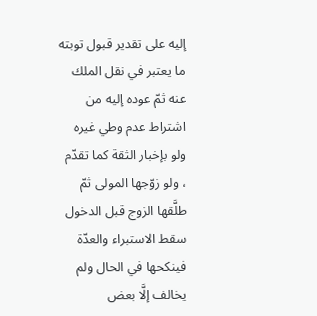إليه على تقدير قبول توبته ما يعتبر في نقل الملك عنه ثمّ عوده إليه من اشتراط عدم وطي غيره ولو بإخبار الثقة كما تقدّم ، ولو زوّجها المولى ثمّ طلَّقها الزوج قبل الدخول سقط الاستبراء والعدّة فينكحها في الحال ولم يخالف إلَّا بعض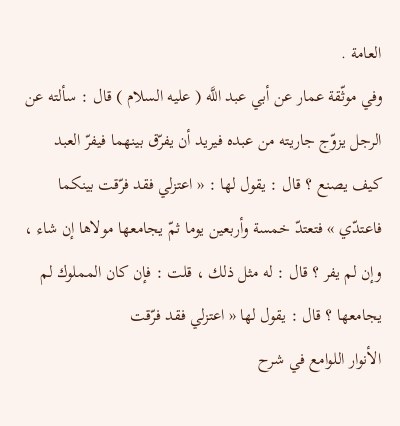العامة .
وفي موثّقة عمار عن أبي عبد اللَّه ( عليه السلام ) قال : سألته عن الرجل يزوّج جاريته من عبده فيريد أن يفرّق بينهما فيفرّ العبد كيف يصنع ؟ قال : يقول لها : « اعتزلي فقد فرّقت بينكما فاعتدّي » فتعتدّ خمسة وأربعين يوما ثمّ يجامعها مولاها إن شاء ، وإن لم يفر ؟ قال : له مثل ذلك ، قلت : فإن كان المملوك لم يجامعها ؟ قال : يقول لها « اعتزلي فقد فرّقت
الأنوار اللوامع في شرح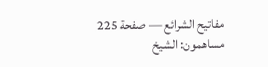مفاتيح الشرائع — صفحة 225
مساهمون: الشيخ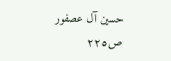حسين آل عصفور
ص٢٢٥